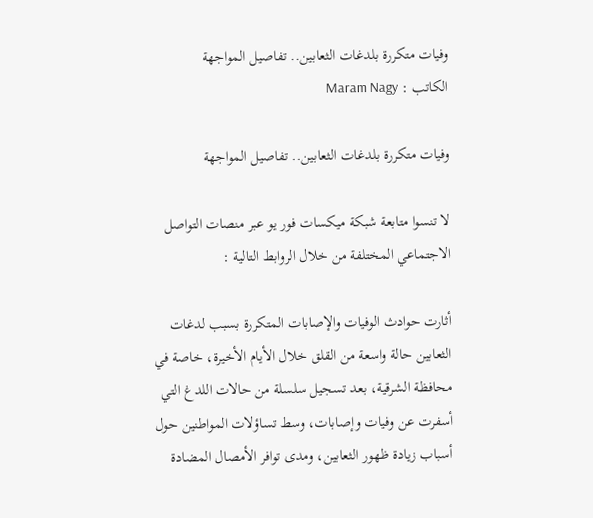وفيات متكررة بلدغات الثعابين.. تفاصيل المواجهة
الكاتب : Maram Nagy

وفيات متكررة بلدغات الثعابين.. تفاصيل المواجهة

لا تنسوا متابعة شبكة ميكسات فور يو عبر منصات التواصل الاجتماعي المختلفة من خلال الروابط التالية :

أثارت حوادث الوفيات والإصابات المتكررة بسبب لدغات الثعابين حالة واسعة من القلق خلال الأيام الأخيرة، خاصة في محافظة الشرقية، بعد تسجيل سلسلة من حالات اللدغ التي أسفرت عن وفيات وإصابات، وسط تساؤلات المواطنين حول أسباب زيادة ظهور الثعابين، ومدى توافر الأمصال المضادة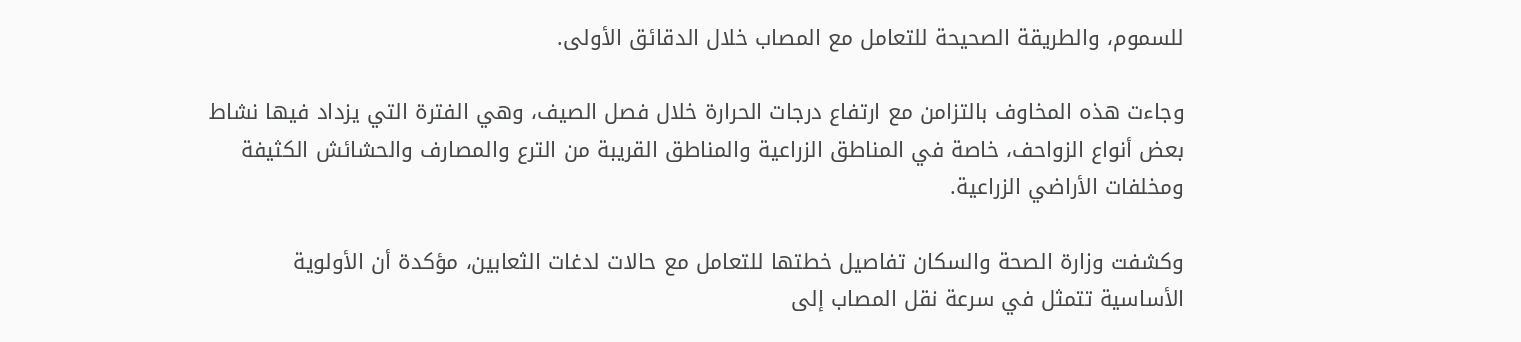للسموم، والطريقة الصحيحة للتعامل مع المصاب خلال الدقائق الأولى.

وجاءت هذه المخاوف بالتزامن مع ارتفاع درجات الحرارة خلال فصل الصيف، وهي الفترة التي يزداد فيها نشاط بعض أنواع الزواحف، خاصة في المناطق الزراعية والمناطق القريبة من الترع والمصارف والحشائش الكثيفة ومخلفات الأراضي الزراعية.

وكشفت وزارة الصحة والسكان تفاصيل خطتها للتعامل مع حالات لدغات الثعابين، مؤكدة أن الأولوية الأساسية تتمثل في سرعة نقل المصاب إلى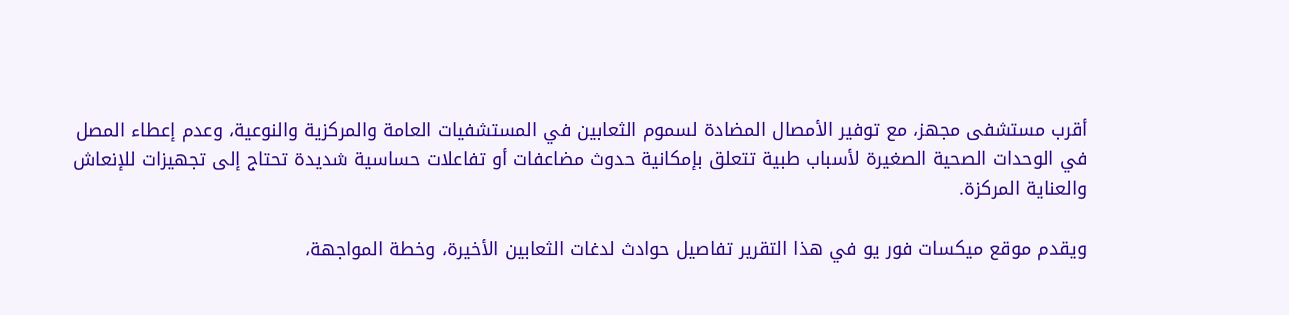أقرب مستشفى مجهز، مع توفير الأمصال المضادة لسموم الثعابين في المستشفيات العامة والمركزية والنوعية، وعدم إعطاء المصل في الوحدات الصحية الصغيرة لأسباب طبية تتعلق بإمكانية حدوث مضاعفات أو تفاعلات حساسية شديدة تحتاج إلى تجهيزات للإنعاش والعناية المركزة.

ويقدم موقع ميكسات فور يو في هذا التقرير تفاصيل حوادث لدغات الثعابين الأخيرة، وخطة المواجهة،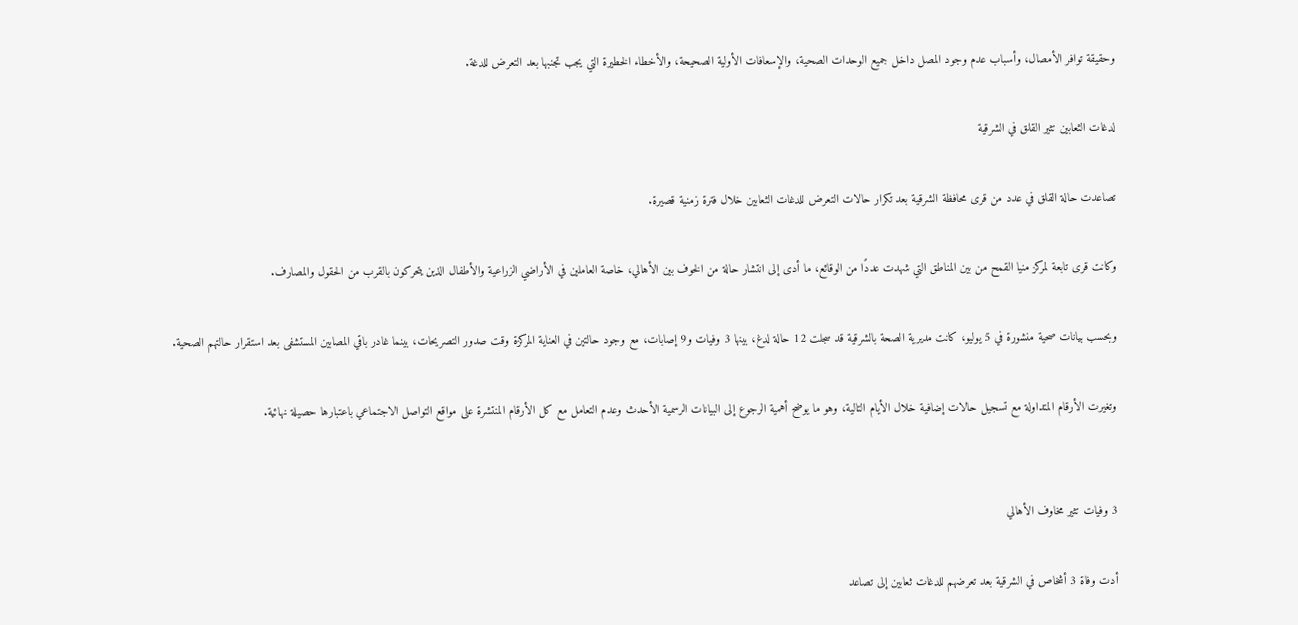وحقيقة توافر الأمصال، وأسباب عدم وجود المصل داخل جميع الوحدات الصحية، والإسعافات الأولية الصحيحة، والأخطاء الخطيرة التي يجب تجنبها بعد التعرض للدغة.

لدغات الثعابين تثير القلق في الشرقية

تصاعدت حالة القلق في عدد من قرى محافظة الشرقية بعد تكرار حالات التعرض للدغات الثعابين خلال فترة زمنية قصيرة.

وكانت قرى تابعة لمركز منيا القمح من بين المناطق التي شهدت عددًا من الوقائع، ما أدى إلى انتشار حالة من الخوف بين الأهالي، خاصة العاملين في الأراضي الزراعية والأطفال الذين يتحركون بالقرب من الحقول والمصارف.

وبحسب بيانات صحية منشورة في 5 يوليو، كانت مديرية الصحة بالشرقية قد سجلت 12 حالة لدغ، بينها 3 وفيات و9 إصابات، مع وجود حالتين في العناية المركزة وقت صدور التصريحات، بينما غادر باقي المصابين المستشفى بعد استقرار حالتهم الصحية.

وتغيرت الأرقام المتداولة مع تسجيل حالات إضافية خلال الأيام التالية، وهو ما يوضح أهمية الرجوع إلى البيانات الرسمية الأحدث وعدم التعامل مع كل الأرقام المنتشرة على مواقع التواصل الاجتماعي باعتبارها حصيلة نهائية.


3 وفيات تثير مخاوف الأهالي

أدت وفاة 3 أشخاص في الشرقية بعد تعرضهم للدغات ثعابين إلى تصاعد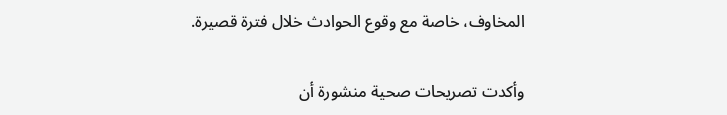المخاوف، خاصة مع وقوع الحوادث خلال فترة قصيرة.

وأكدت تصريحات صحية منشورة أن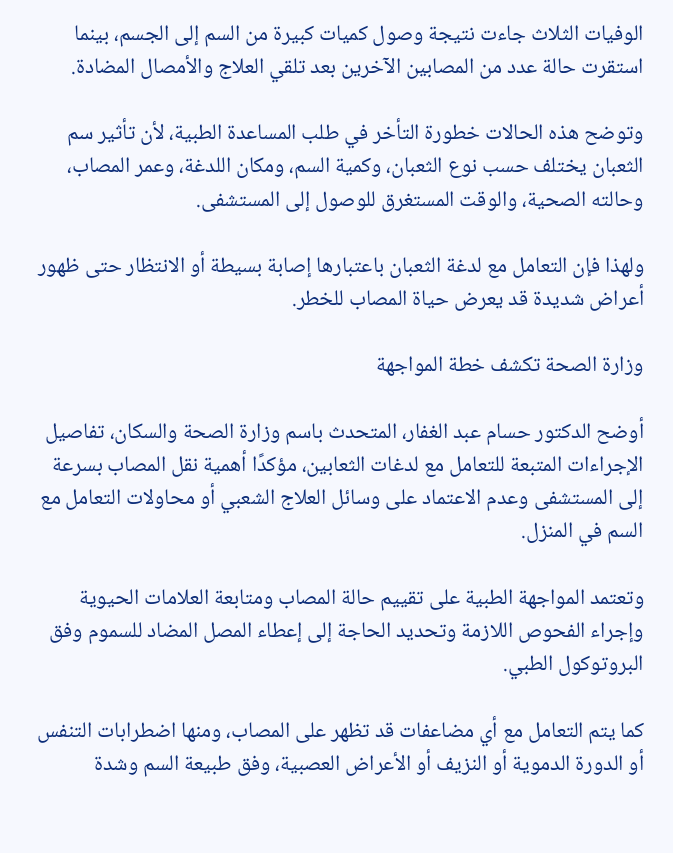الوفيات الثلاث جاءت نتيجة وصول كميات كبيرة من السم إلى الجسم، بينما استقرت حالة عدد من المصابين الآخرين بعد تلقي العلاج والأمصال المضادة.

وتوضح هذه الحالات خطورة التأخر في طلب المساعدة الطبية، لأن تأثير سم الثعبان يختلف حسب نوع الثعبان، وكمية السم، ومكان اللدغة، وعمر المصاب، وحالته الصحية، والوقت المستغرق للوصول إلى المستشفى.

ولهذا فإن التعامل مع لدغة الثعبان باعتبارها إصابة بسيطة أو الانتظار حتى ظهور أعراض شديدة قد يعرض حياة المصاب للخطر.

وزارة الصحة تكشف خطة المواجهة

أوضح الدكتور حسام عبد الغفار، المتحدث باسم وزارة الصحة والسكان، تفاصيل الإجراءات المتبعة للتعامل مع لدغات الثعابين، مؤكدًا أهمية نقل المصاب بسرعة إلى المستشفى وعدم الاعتماد على وسائل العلاج الشعبي أو محاولات التعامل مع السم في المنزل.

وتعتمد المواجهة الطبية على تقييم حالة المصاب ومتابعة العلامات الحيوية وإجراء الفحوص اللازمة وتحديد الحاجة إلى إعطاء المصل المضاد للسموم وفق البروتوكول الطبي.

كما يتم التعامل مع أي مضاعفات قد تظهر على المصاب، ومنها اضطرابات التنفس أو الدورة الدموية أو النزيف أو الأعراض العصبية، وفق طبيعة السم وشدة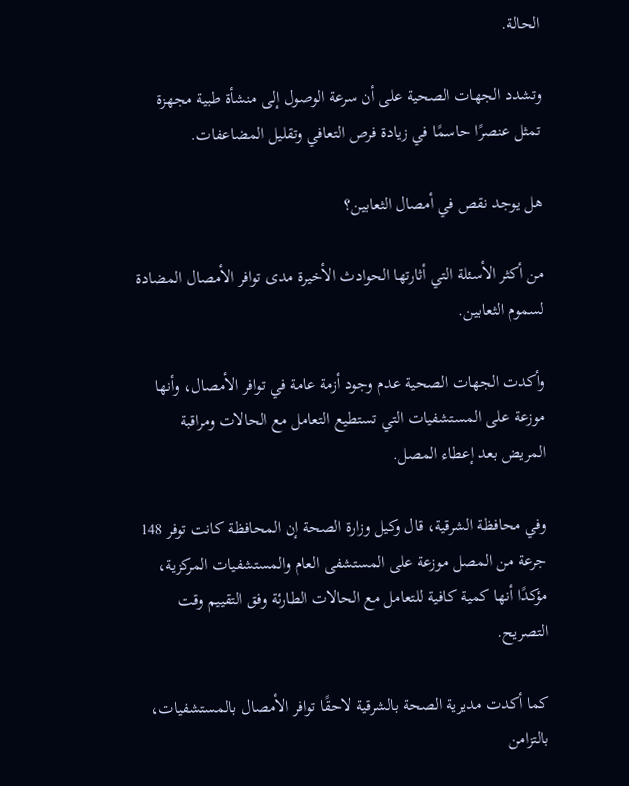الحالة.

وتشدد الجهات الصحية على أن سرعة الوصول إلى منشأة طبية مجهزة تمثل عنصرًا حاسمًا في زيادة فرص التعافي وتقليل المضاعفات.

هل يوجد نقص في أمصال الثعابين؟

من أكثر الأسئلة التي أثارتها الحوادث الأخيرة مدى توافر الأمصال المضادة لسموم الثعابين.

وأكدت الجهات الصحية عدم وجود أزمة عامة في توافر الأمصال، وأنها موزعة على المستشفيات التي تستطيع التعامل مع الحالات ومراقبة المريض بعد إعطاء المصل.

وفي محافظة الشرقية، قال وكيل وزارة الصحة إن المحافظة كانت توفر 148 جرعة من المصل موزعة على المستشفى العام والمستشفيات المركزية، مؤكدًا أنها كمية كافية للتعامل مع الحالات الطارئة وفق التقييم وقت التصريح.

كما أكدت مديرية الصحة بالشرقية لاحقًا توافر الأمصال بالمستشفيات، بالتزامن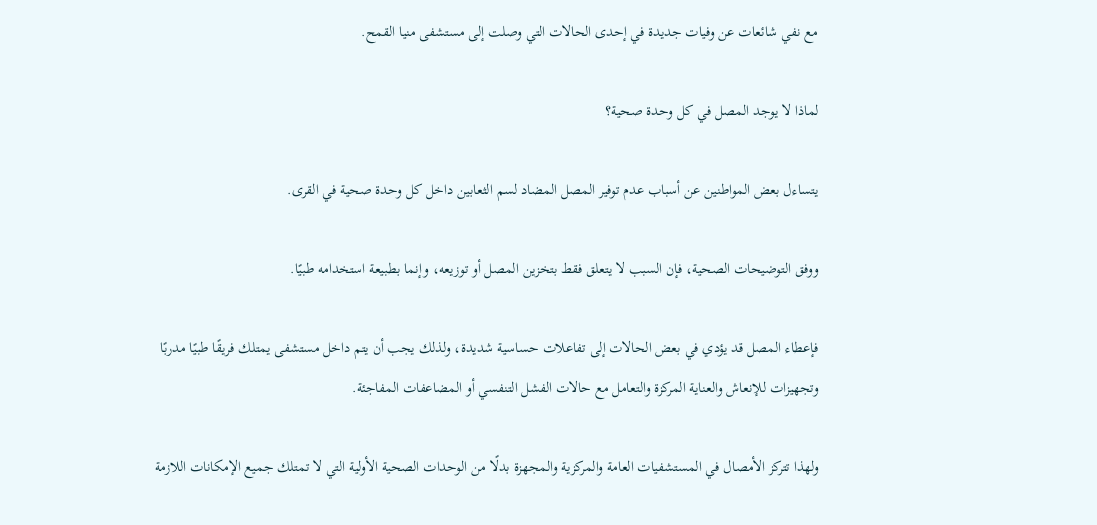مع نفي شائعات عن وفيات جديدة في إحدى الحالات التي وصلت إلى مستشفى منيا القمح.

لماذا لا يوجد المصل في كل وحدة صحية؟

يتساءل بعض المواطنين عن أسباب عدم توفير المصل المضاد لسم الثعابين داخل كل وحدة صحية في القرى.

ووفق التوضيحات الصحية، فإن السبب لا يتعلق فقط بتخزين المصل أو توزيعه، وإنما بطبيعة استخدامه طبيًا.

فإعطاء المصل قد يؤدي في بعض الحالات إلى تفاعلات حساسية شديدة، ولذلك يجب أن يتم داخل مستشفى يمتلك فريقًا طبيًا مدربًا وتجهيزات للإنعاش والعناية المركزة والتعامل مع حالات الفشل التنفسي أو المضاعفات المفاجئة.

ولهذا تتركز الأمصال في المستشفيات العامة والمركزية والمجهزة بدلًا من الوحدات الصحية الأولية التي لا تمتلك جميع الإمكانات اللازمة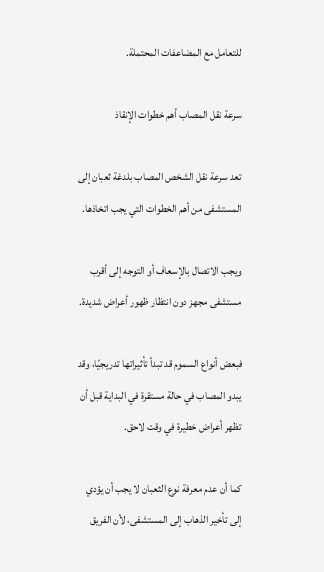للتعامل مع المضاعفات المحتملة.

سرعة نقل المصاب أهم خطوات الإنقاذ

تعد سرعة نقل الشخص المصاب بلدغة ثعبان إلى المستشفى من أهم الخطوات التي يجب اتخاذها.

ويجب الاتصال بالإسعاف أو التوجه إلى أقرب مستشفى مجهز دون انتظار ظهور أعراض شديدة.

فبعض أنواع السموم قد تبدأ تأثيراتها تدريجيًا، وقد يبدو المصاب في حالة مستقرة في البداية قبل أن تظهر أعراض خطيرة في وقت لاحق.

كما أن عدم معرفة نوع الثعبان لا يجب أن يؤدي إلى تأخير الذهاب إلى المستشفى، لأن الفريق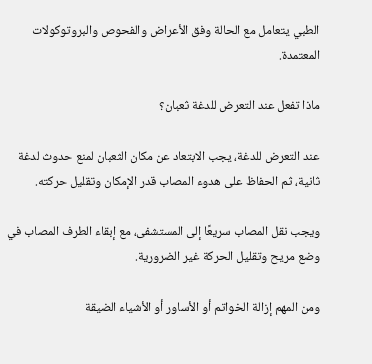الطبي يتعامل مع الحالة وفق الأعراض والفحوص والبروتوكولات المعتمدة.

ماذا تفعل عند التعرض للدغة ثعبان؟

عند التعرض للدغة، يجب الابتعاد عن مكان الثعبان لمنع حدوث لدغة ثانية، ثم الحفاظ على هدوء المصاب قدر الإمكان وتقليل حركته.

ويجب نقل المصاب سريعًا إلى المستشفى، مع إبقاء الطرف المصاب في وضع مريح وتقليل الحركة غير الضرورية.

ومن المهم إزالة الخواتم أو الأساور أو الأشياء الضيقة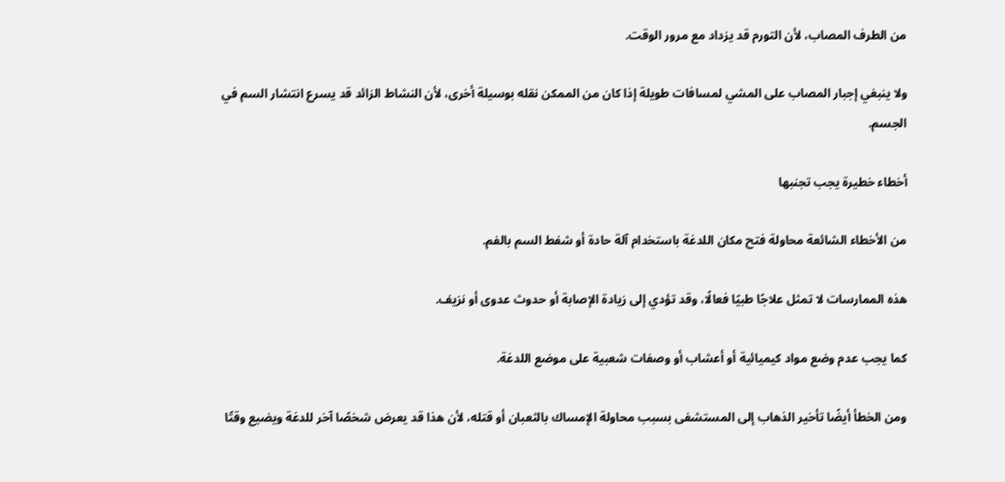من الطرف المصاب، لأن التورم قد يزداد مع مرور الوقت.

ولا ينبغي إجبار المصاب على المشي لمسافات طويلة إذا كان من الممكن نقله بوسيلة أخرى، لأن النشاط الزائد قد يسرع انتشار السم في الجسم.

أخطاء خطيرة يجب تجنبها

من الأخطاء الشائعة محاولة فتح مكان اللدغة باستخدام آلة حادة أو شفط السم بالفم.

هذه الممارسات لا تمثل علاجًا طبيًا فعالًا، وقد تؤدي إلى زيادة الإصابة أو حدوث عدوى أو نزيف.

كما يجب عدم وضع مواد كيميائية أو أعشاب أو وصفات شعبية على موضع اللدغة.

ومن الخطأ أيضًا تأخير الذهاب إلى المستشفى بسبب محاولة الإمساك بالثعبان أو قتله، لأن هذا قد يعرض شخصًا آخر للدغة ويضيع وقتًا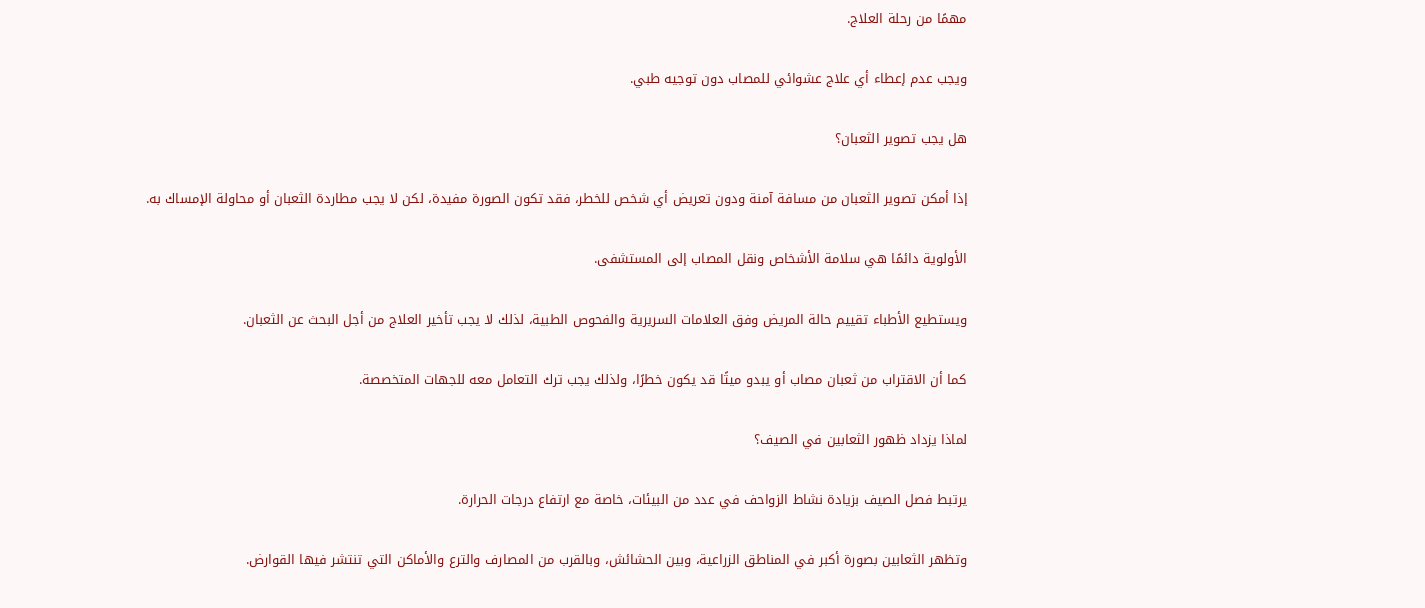مهمًا من رحلة العلاج.

ويجب عدم إعطاء أي علاج عشوائي للمصاب دون توجيه طبي.

هل يجب تصوير الثعبان؟

إذا أمكن تصوير الثعبان من مسافة آمنة ودون تعريض أي شخص للخطر، فقد تكون الصورة مفيدة، لكن لا يجب مطاردة الثعبان أو محاولة الإمساك به.

الأولوية دائمًا هي سلامة الأشخاص ونقل المصاب إلى المستشفى.

ويستطيع الأطباء تقييم حالة المريض وفق العلامات السريرية والفحوص الطبية، لذلك لا يجب تأخير العلاج من أجل البحث عن الثعبان.

كما أن الاقتراب من ثعبان مصاب أو يبدو ميتًا قد يكون خطرًا، ولذلك يجب ترك التعامل معه للجهات المتخصصة.

لماذا يزداد ظهور الثعابين في الصيف؟

يرتبط فصل الصيف بزيادة نشاط الزواحف في عدد من البيئات، خاصة مع ارتفاع درجات الحرارة.

وتظهر الثعابين بصورة أكبر في المناطق الزراعية، وبين الحشائش، وبالقرب من المصارف والترع والأماكن التي تنتشر فيها القوارض.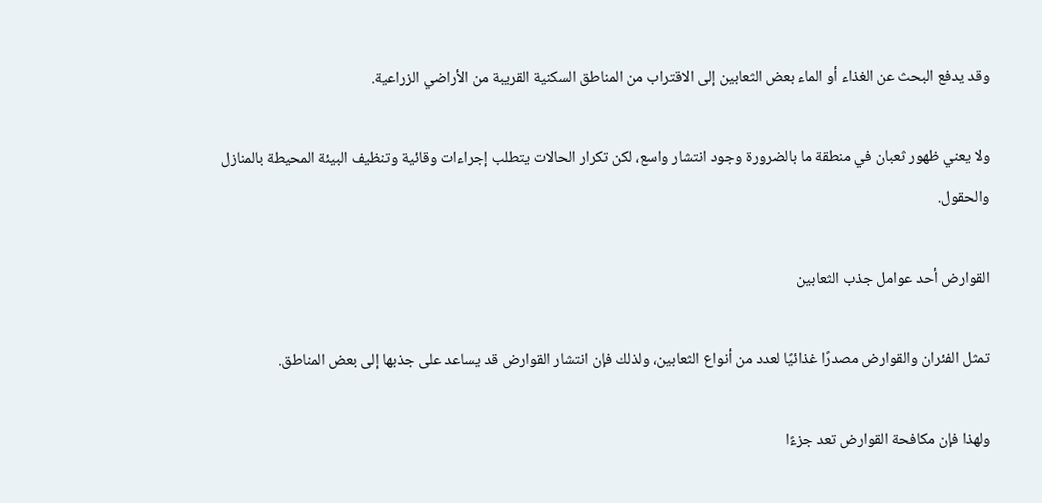وقد يدفع البحث عن الغذاء أو الماء بعض الثعابين إلى الاقتراب من المناطق السكنية القريبة من الأراضي الزراعية.

ولا يعني ظهور ثعبان في منطقة ما بالضرورة وجود انتشار واسع، لكن تكرار الحالات يتطلب إجراءات وقائية وتنظيف البيئة المحيطة بالمنازل والحقول.

القوارض أحد عوامل جذب الثعابين

تمثل الفئران والقوارض مصدرًا غذائيًا لعدد من أنواع الثعابين، ولذلك فإن انتشار القوارض قد يساعد على جذبها إلى بعض المناطق.

ولهذا فإن مكافحة القوارض تعد جزءًا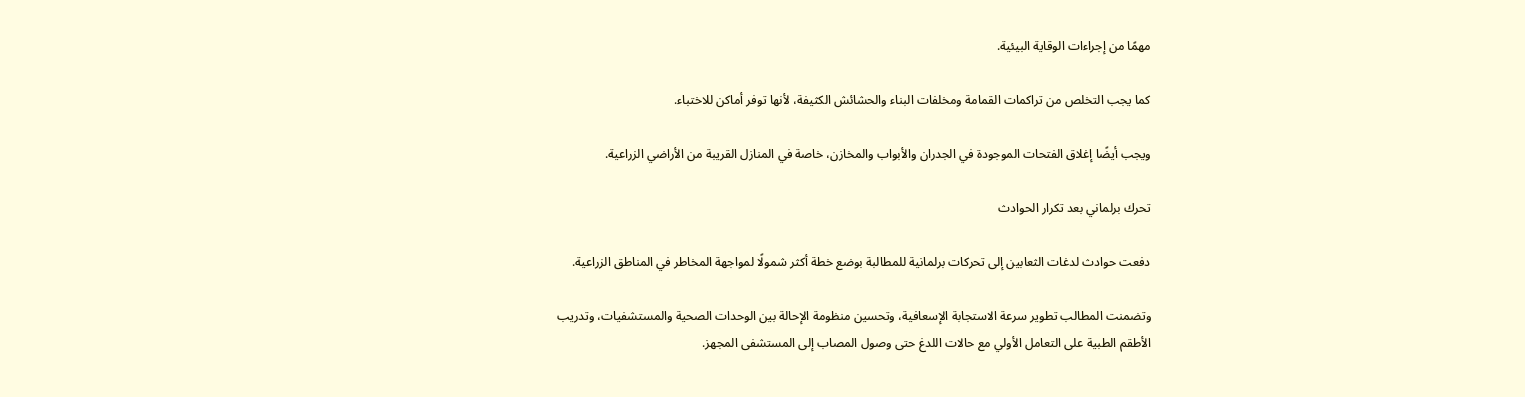مهمًا من إجراءات الوقاية البيئية.

كما يجب التخلص من تراكمات القمامة ومخلفات البناء والحشائش الكثيفة، لأنها توفر أماكن للاختباء.

ويجب أيضًا إغلاق الفتحات الموجودة في الجدران والأبواب والمخازن، خاصة في المنازل القريبة من الأراضي الزراعية.

تحرك برلماني بعد تكرار الحوادث

دفعت حوادث لدغات الثعابين إلى تحركات برلمانية للمطالبة بوضع خطة أكثر شمولًا لمواجهة المخاطر في المناطق الزراعية.

وتضمنت المطالب تطوير سرعة الاستجابة الإسعافية، وتحسين منظومة الإحالة بين الوحدات الصحية والمستشفيات، وتدريب الأطقم الطبية على التعامل الأولي مع حالات اللدغ حتى وصول المصاب إلى المستشفى المجهز.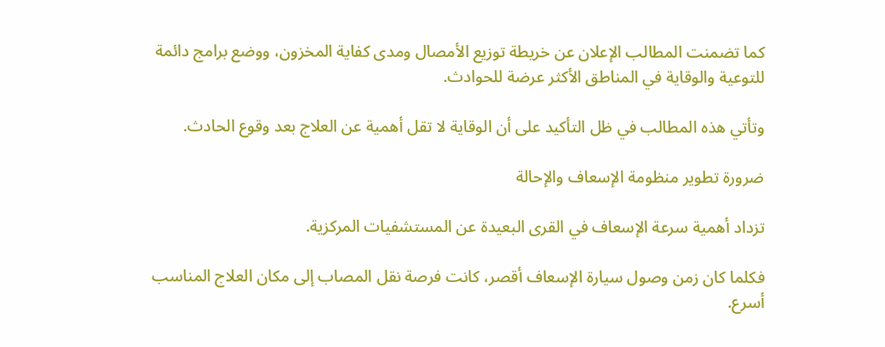كما تضمنت المطالب الإعلان عن خريطة توزيع الأمصال ومدى كفاية المخزون، ووضع برامج دائمة للتوعية والوقاية في المناطق الأكثر عرضة للحوادث.

وتأتي هذه المطالب في ظل التأكيد على أن الوقاية لا تقل أهمية عن العلاج بعد وقوع الحادث.

ضرورة تطوير منظومة الإسعاف والإحالة

تزداد أهمية سرعة الإسعاف في القرى البعيدة عن المستشفيات المركزية.

فكلما كان زمن وصول سيارة الإسعاف أقصر، كانت فرصة نقل المصاب إلى مكان العلاج المناسب أسرع.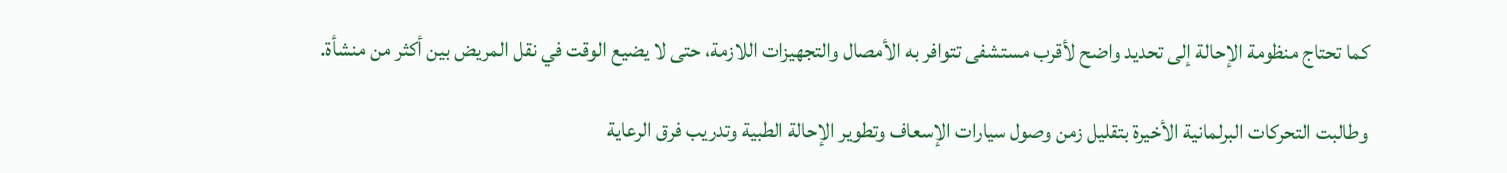كما تحتاج منظومة الإحالة إلى تحديد واضح لأقرب مستشفى تتوافر به الأمصال والتجهيزات اللازمة، حتى لا يضيع الوقت في نقل المريض بين أكثر من منشأة.

وطالبت التحركات البرلمانية الأخيرة بتقليل زمن وصول سيارات الإسعاف وتطوير الإحالة الطبية وتدريب فرق الرعاية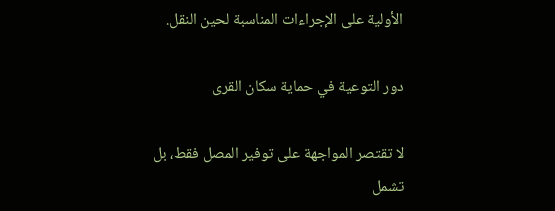الأولية على الإجراءات المناسبة لحين النقل.

دور التوعية في حماية سكان القرى

لا تقتصر المواجهة على توفير المصل فقط، بل تشمل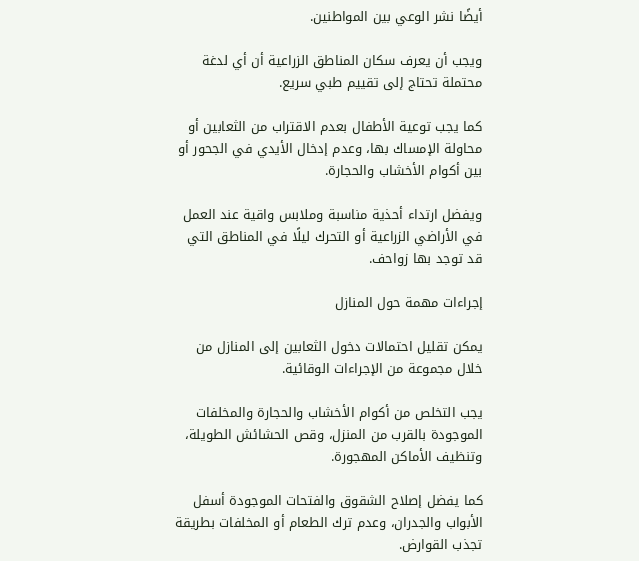أيضًا نشر الوعي بين المواطنين.

ويجب أن يعرف سكان المناطق الزراعية أن أي لدغة محتملة تحتاج إلى تقييم طبي سريع.

كما يجب توعية الأطفال بعدم الاقتراب من الثعابين أو محاولة الإمساك بها، وعدم إدخال الأيدي في الجحور أو بين أكوام الأخشاب والحجارة.

ويفضل ارتداء أحذية مناسبة وملابس واقية عند العمل في الأراضي الزراعية أو التحرك ليلًا في المناطق التي قد توجد بها زواحف.

إجراءات مهمة حول المنازل

يمكن تقليل احتمالات دخول الثعابين إلى المنازل من خلال مجموعة من الإجراءات الوقائية.

يجب التخلص من أكوام الأخشاب والحجارة والمخلفات الموجودة بالقرب من المنزل، وقص الحشائش الطويلة، وتنظيف الأماكن المهجورة.

كما يفضل إصلاح الشقوق والفتحات الموجودة أسفل الأبواب والجدران، وعدم ترك الطعام أو المخلفات بطريقة تجذب القوارض.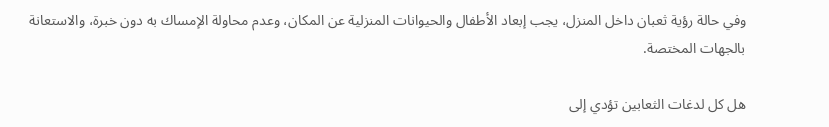وفي حالة رؤية ثعبان داخل المنزل، يجب إبعاد الأطفال والحيوانات المنزلية عن المكان، وعدم محاولة الإمساك به دون خبرة، والاستعانة بالجهات المختصة.

هل كل لدغات الثعابين تؤدي إلى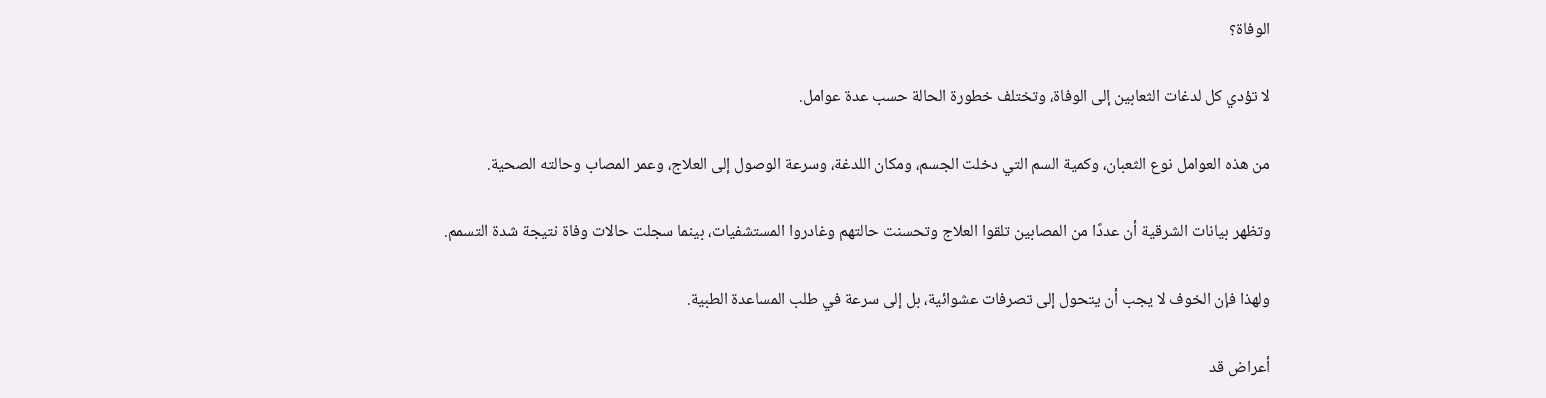الوفاة؟

لا تؤدي كل لدغات الثعابين إلى الوفاة، وتختلف خطورة الحالة حسب عدة عوامل.

من هذه العوامل نوع الثعبان، وكمية السم التي دخلت الجسم، ومكان اللدغة، وسرعة الوصول إلى العلاج، وعمر المصاب وحالته الصحية.

وتظهر بيانات الشرقية أن عددًا من المصابين تلقوا العلاج وتحسنت حالتهم وغادروا المستشفيات، بينما سجلت حالات وفاة نتيجة شدة التسمم.

ولهذا فإن الخوف لا يجب أن يتحول إلى تصرفات عشوائية، بل إلى سرعة في طلب المساعدة الطبية.

أعراض قد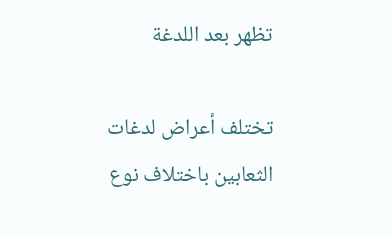تظهر بعد اللدغة

تختلف أعراض لدغات الثعابين باختلاف نوع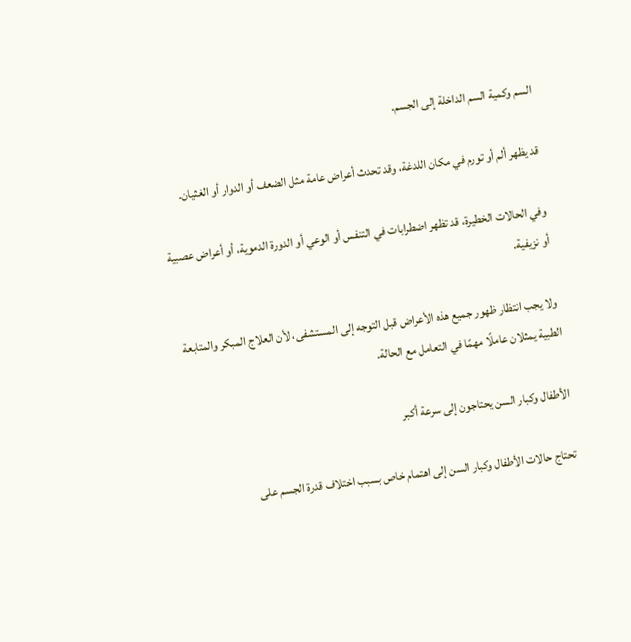السم وكمية السم الداخلة إلى الجسم.

قد يظهر ألم أو تورم في مكان اللدغة، وقد تحدث أعراض عامة مثل الضعف أو الدوار أو الغثيان.

وفي الحالات الخطيرة، قد تظهر اضطرابات في التنفس أو الوعي أو الدورة الدموية، أو أعراض عصبية أو نزيفية.

ولا يجب انتظار ظهور جميع هذه الأعراض قبل التوجه إلى المستشفى، لأن العلاج المبكر والمتابعة الطبية يمثلان عاملًا مهمًا في التعامل مع الحالة.

الأطفال وكبار السن يحتاجون إلى سرعة أكبر

تحتاج حالات الأطفال وكبار السن إلى اهتمام خاص بسبب اختلاف قدرة الجسم على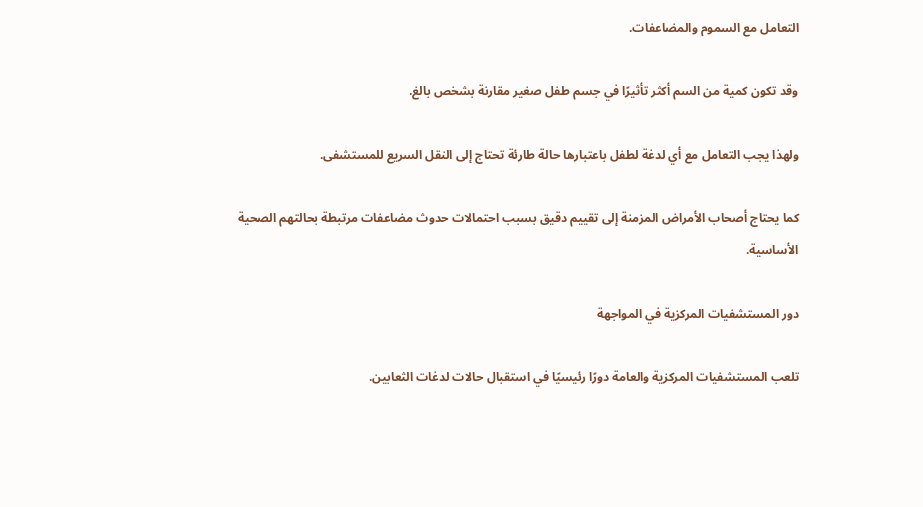التعامل مع السموم والمضاعفات.

وقد تكون كمية من السم أكثر تأثيرًا في جسم طفل صغير مقارنة بشخص بالغ.

ولهذا يجب التعامل مع أي لدغة لطفل باعتبارها حالة طارئة تحتاج إلى النقل السريع للمستشفى.

كما يحتاج أصحاب الأمراض المزمنة إلى تقييم دقيق بسبب احتمالات حدوث مضاعفات مرتبطة بحالتهم الصحية الأساسية.

دور المستشفيات المركزية في المواجهة

تلعب المستشفيات المركزية والعامة دورًا رئيسيًا في استقبال حالات لدغات الثعابين.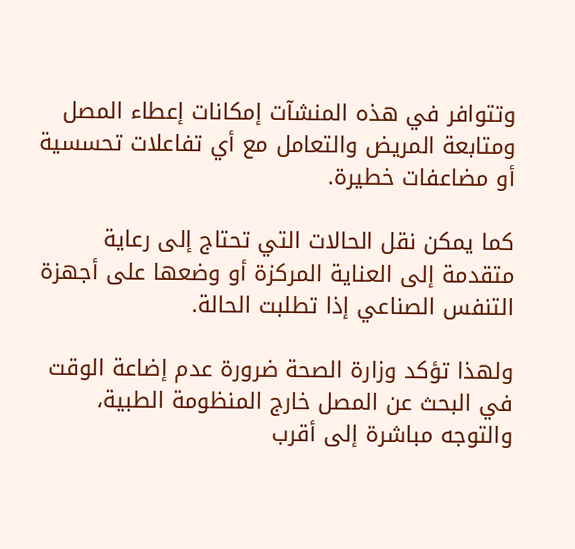وتتوافر في هذه المنشآت إمكانات إعطاء المصل ومتابعة المريض والتعامل مع أي تفاعلات تحسسية أو مضاعفات خطيرة.

كما يمكن نقل الحالات التي تحتاج إلى رعاية متقدمة إلى العناية المركزة أو وضعها على أجهزة التنفس الصناعي إذا تطلبت الحالة.

ولهذا تؤكد وزارة الصحة ضرورة عدم إضاعة الوقت في البحث عن المصل خارج المنظومة الطبية، والتوجه مباشرة إلى أقرب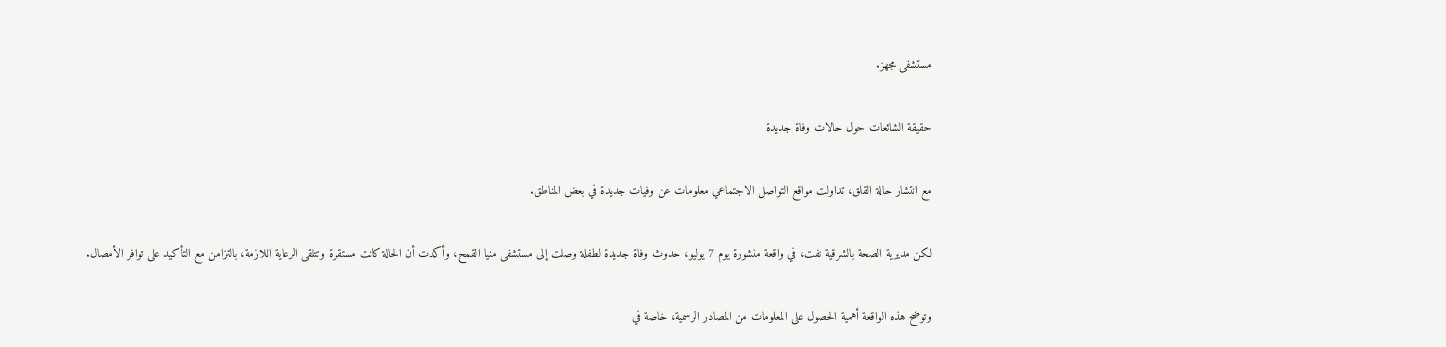مستشفى مجهز.

حقيقة الشائعات حول حالات وفاة جديدة

مع انتشار حالة القلق، تداولت مواقع التواصل الاجتماعي معلومات عن وفيات جديدة في بعض المناطق.

لكن مديرية الصحة بالشرقية نفت، في واقعة منشورة يوم 7 يوليو، حدوث وفاة جديدة لطفلة وصلت إلى مستشفى منيا القمح، وأكدت أن الحالة كانت مستقرة وتتلقى الرعاية اللازمة، بالتزامن مع التأكيد على توافر الأمصال.

وتوضح هذه الواقعة أهمية الحصول على المعلومات من المصادر الرسمية، خاصة في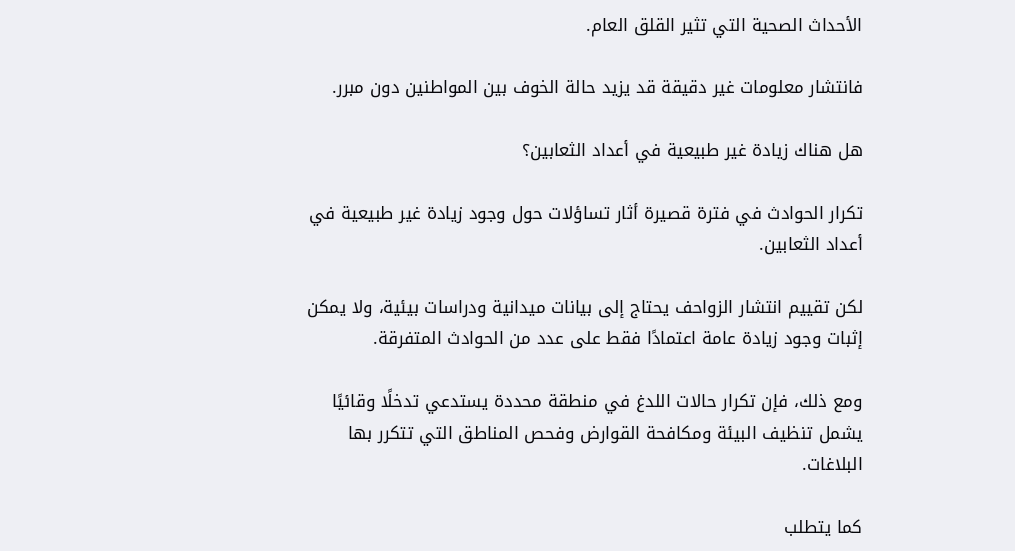الأحداث الصحية التي تثير القلق العام.

فانتشار معلومات غير دقيقة قد يزيد حالة الخوف بين المواطنين دون مبرر.

هل هناك زيادة غير طبيعية في أعداد الثعابين؟

تكرار الحوادث في فترة قصيرة أثار تساؤلات حول وجود زيادة غير طبيعية في أعداد الثعابين.

لكن تقييم انتشار الزواحف يحتاج إلى بيانات ميدانية ودراسات بيئية، ولا يمكن إثبات وجود زيادة عامة اعتمادًا فقط على عدد من الحوادث المتفرقة.

ومع ذلك، فإن تكرار حالات اللدغ في منطقة محددة يستدعي تدخلًا وقائيًا يشمل تنظيف البيئة ومكافحة القوارض وفحص المناطق التي تتكرر بها البلاغات.

كما يتطلب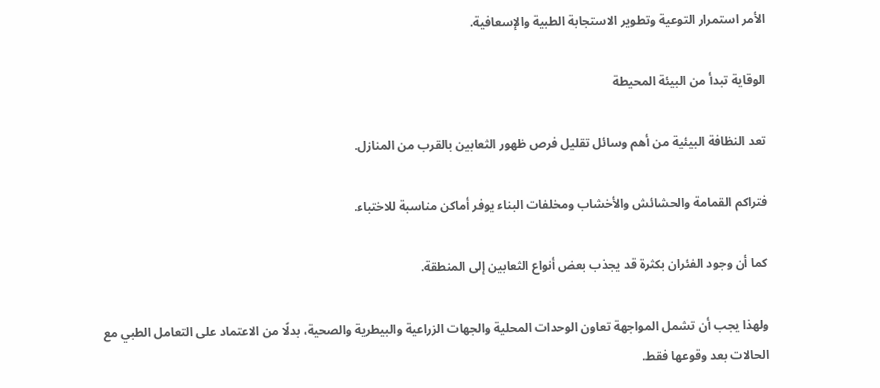الأمر استمرار التوعية وتطوير الاستجابة الطبية والإسعافية.

الوقاية تبدأ من البيئة المحيطة

تعد النظافة البيئية من أهم وسائل تقليل فرص ظهور الثعابين بالقرب من المنازل.

فتراكم القمامة والحشائش والأخشاب ومخلفات البناء يوفر أماكن مناسبة للاختباء.

كما أن وجود الفئران بكثرة قد يجذب بعض أنواع الثعابين إلى المنطقة.

ولهذا يجب أن تشمل المواجهة تعاون الوحدات المحلية والجهات الزراعية والبيطرية والصحية، بدلًا من الاعتماد على التعامل الطبي مع الحالات بعد وقوعها فقط.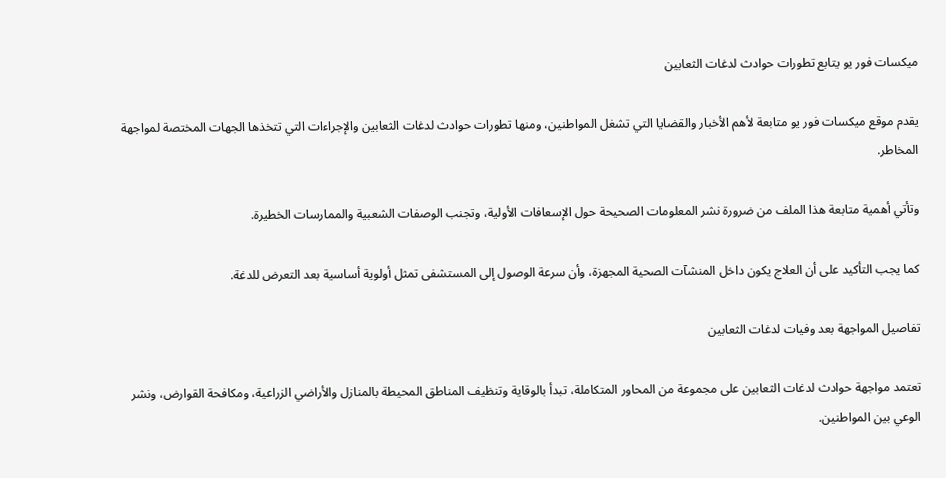ميكسات فور يو يتابع تطورات حوادث لدغات الثعابين

يقدم موقع ميكسات فور يو متابعة لأهم الأخبار والقضايا التي تشغل المواطنين، ومنها تطورات حوادث لدغات الثعابين والإجراءات التي تتخذها الجهات المختصة لمواجهة المخاطر.

وتأتي أهمية متابعة هذا الملف من ضرورة نشر المعلومات الصحيحة حول الإسعافات الأولية، وتجنب الوصفات الشعبية والممارسات الخطيرة.

كما يجب التأكيد على أن العلاج يكون داخل المنشآت الصحية المجهزة، وأن سرعة الوصول إلى المستشفى تمثل أولوية أساسية بعد التعرض للدغة.

تفاصيل المواجهة بعد وفيات لدغات الثعابين

تعتمد مواجهة حوادث لدغات الثعابين على مجموعة من المحاور المتكاملة، تبدأ بالوقاية وتنظيف المناطق المحيطة بالمنازل والأراضي الزراعية، ومكافحة القوارض، ونشر الوعي بين المواطنين.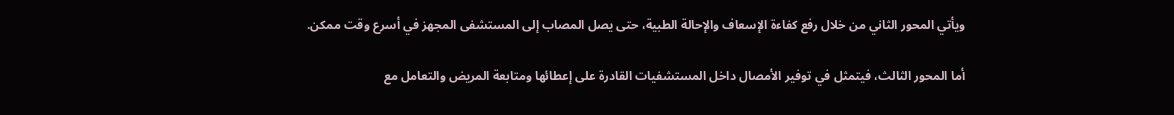ويأتي المحور الثاني من خلال رفع كفاءة الإسعاف والإحالة الطبية، حتى يصل المصاب إلى المستشفى المجهز في أسرع وقت ممكن.

أما المحور الثالث، فيتمثل في توفير الأمصال داخل المستشفيات القادرة على إعطائها ومتابعة المريض والتعامل مع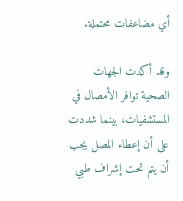أي مضاعفات محتملة.

وقد أكدت الجهات الصحية توافر الأمصال في المستشفيات، بينما شددت على أن إعطاء المصل يجب أن يتم تحت إشراف طبي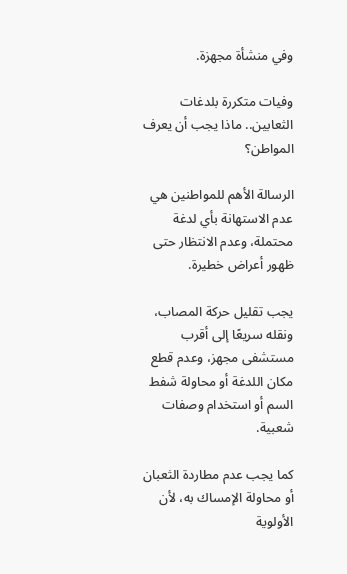وفي منشأة مجهزة.

وفيات متكررة بلدغات الثعابين.. ماذا يجب أن يعرف المواطن؟

الرسالة الأهم للمواطنين هي عدم الاستهانة بأي لدغة محتملة، وعدم الانتظار حتى ظهور أعراض خطيرة.

يجب تقليل حركة المصاب، ونقله سريعًا إلى أقرب مستشفى مجهز، وعدم قطع مكان اللدغة أو محاولة شفط السم أو استخدام وصفات شعبية.

كما يجب عدم مطاردة الثعبان أو محاولة الإمساك به، لأن الأولوية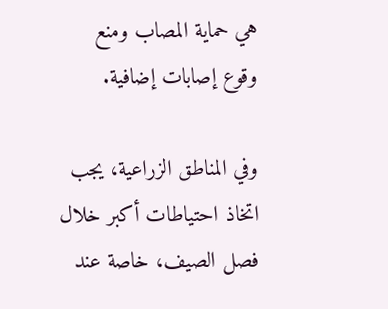هي حماية المصاب ومنع وقوع إصابات إضافية.

وفي المناطق الزراعية، يجب اتخاذ احتياطات أكبر خلال فصل الصيف، خاصة عند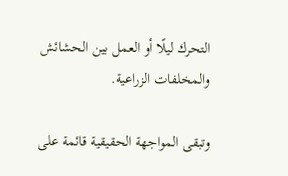التحرك ليلًا أو العمل بين الحشائش والمخلفات الزراعية.

وتبقى المواجهة الحقيقية قائمة على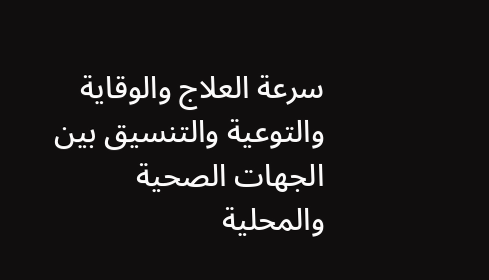سرعة العلاج والوقاية والتوعية والتنسيق بين الجهات الصحية والمحلية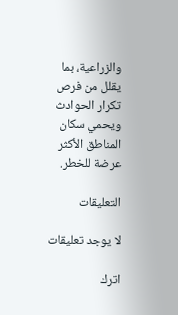والزراعية، بما يقلل من فرص تكرار الحوادث ويحمي سكان المناطق الأكثر عرضة للخطر.

التعليقات

لا يوجد تعليقات

اترك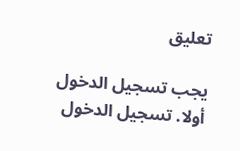تعليق

يجب تسجيل الدخول أولا. تسجيل الدخول